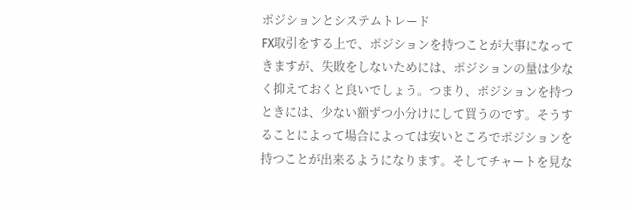ポジションとシステムトレード
FX取引をする上で、ポジションを持つことが大事になってきますが、失敗をしないためには、ポジションの量は少なく抑えておくと良いでしょう。つまり、ポジションを持つときには、少ない額ずつ小分けにして買うのです。そうすることによって場合によっては安いところでポジションを持つことが出来るようになります。そしてチャートを見な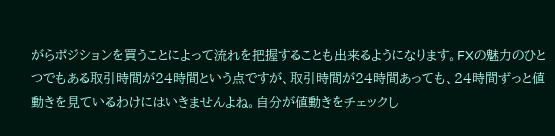がらポジションを買うことによって流れを把握することも出来るようになります。FXの魅力のひとつでもある取引時間が24時間という点ですが、取引時間が24時間あっても、24時間ずっと値動きを見ているわけにはいきませんよね。自分が値動きをチェックし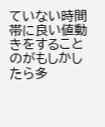ていない時間帯に良い値動きをすることのがもしかしたら多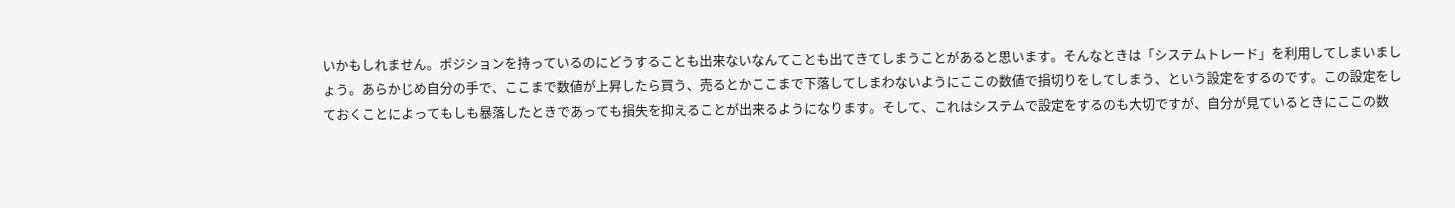いかもしれません。ポジションを持っているのにどうすることも出来ないなんてことも出てきてしまうことがあると思います。そんなときは「システムトレード」を利用してしまいましょう。あらかじめ自分の手で、ここまで数値が上昇したら買う、売るとかここまで下落してしまわないようにここの数値で損切りをしてしまう、という設定をするのです。この設定をしておくことによってもしも暴落したときであっても損失を抑えることが出来るようになります。そして、これはシステムで設定をするのも大切ですが、自分が見ているときにここの数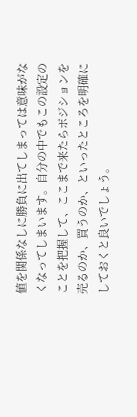値を関係なしに勝負に出てしまっては意味がなくなってしまいます。自分の中でもこの設定のことを把握して、ここまで来たらポジションを売るのか、買うのか、といったところを明確にしておくと良いでしょう。